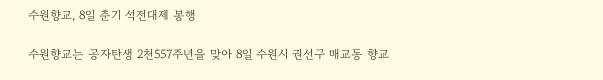수원향교, 8일 춘기 석전대제 봉행

수원향교는 공자탄생 2천557주년을 맞아 8일 수원시 권선구 매교동 향교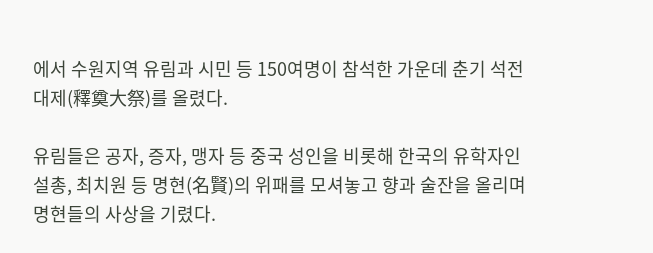에서 수원지역 유림과 시민 등 150여명이 참석한 가운데 춘기 석전대제(釋奠大祭)를 올렸다.

유림들은 공자, 증자, 맹자 등 중국 성인을 비롯해 한국의 유학자인 설총, 최치원 등 명현(名賢)의 위패를 모셔놓고 향과 술잔을 올리며 명현들의 사상을 기렸다.